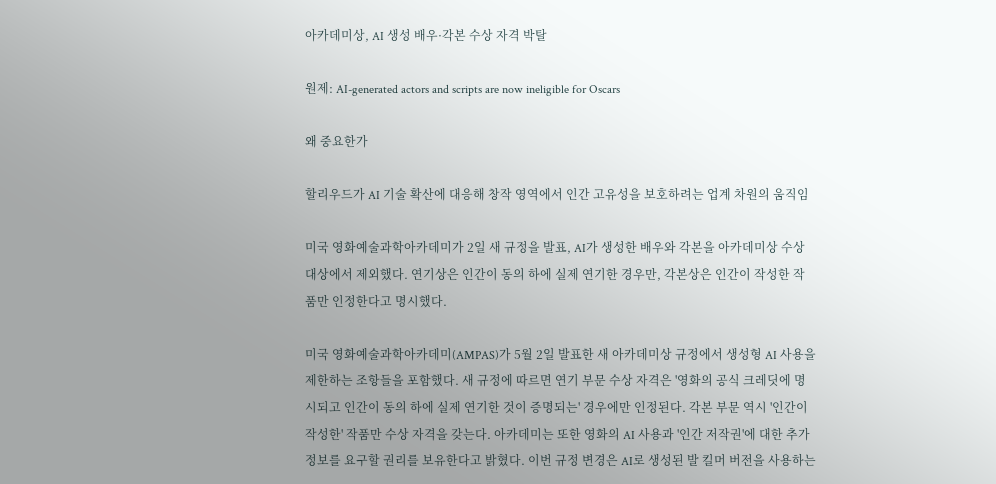아카데미상, AI 생성 배우·각본 수상 자격 박탈

원제: AI-generated actors and scripts are now ineligible for Oscars

왜 중요한가

할리우드가 AI 기술 확산에 대응해 창작 영역에서 인간 고유성을 보호하려는 업계 차원의 움직임

미국 영화예술과학아카데미가 2일 새 규정을 발표, AI가 생성한 배우와 각본을 아카데미상 수상 대상에서 제외했다. 연기상은 인간이 동의 하에 실제 연기한 경우만, 각본상은 인간이 작성한 작품만 인정한다고 명시했다.

미국 영화예술과학아카데미(AMPAS)가 5월 2일 발표한 새 아카데미상 규정에서 생성형 AI 사용을 제한하는 조항들을 포함했다. 새 규정에 따르면 연기 부문 수상 자격은 '영화의 공식 크레딧에 명시되고 인간이 동의 하에 실제 연기한 것이 증명되는' 경우에만 인정된다. 각본 부문 역시 '인간이 작성한' 작품만 수상 자격을 갖는다. 아카데미는 또한 영화의 AI 사용과 '인간 저작권'에 대한 추가 정보를 요구할 권리를 보유한다고 밝혔다. 이번 규정 변경은 AI로 생성된 발 킬머 버전을 사용하는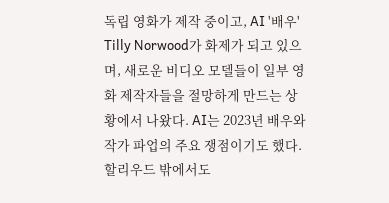독립 영화가 제작 중이고, AI '배우' Tilly Norwood가 화제가 되고 있으며, 새로운 비디오 모델들이 일부 영화 제작자들을 절망하게 만드는 상황에서 나왔다. AI는 2023년 배우와 작가 파업의 주요 쟁점이기도 했다. 할리우드 밖에서도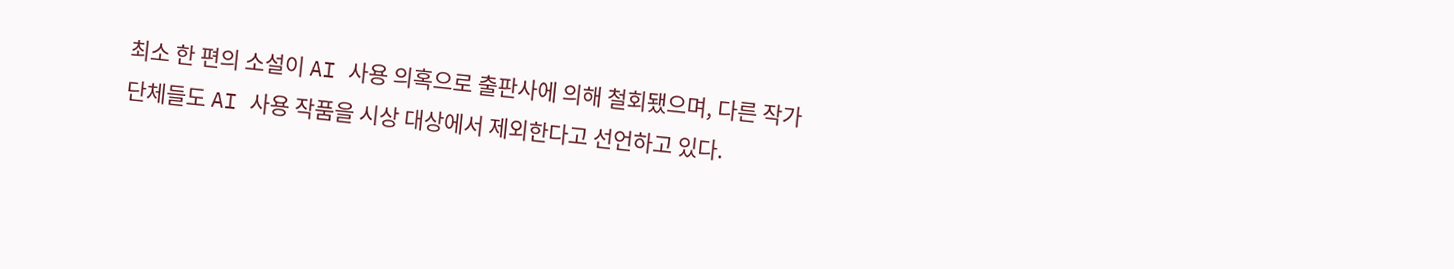최소 한 편의 소설이 AI 사용 의혹으로 출판사에 의해 철회됐으며, 다른 작가 단체들도 AI 사용 작품을 시상 대상에서 제외한다고 선언하고 있다.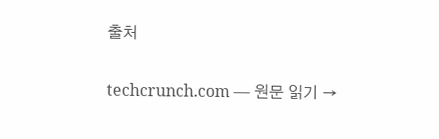출처

techcrunch.com — 원문 읽기 →